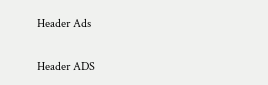Header Ads

Header ADS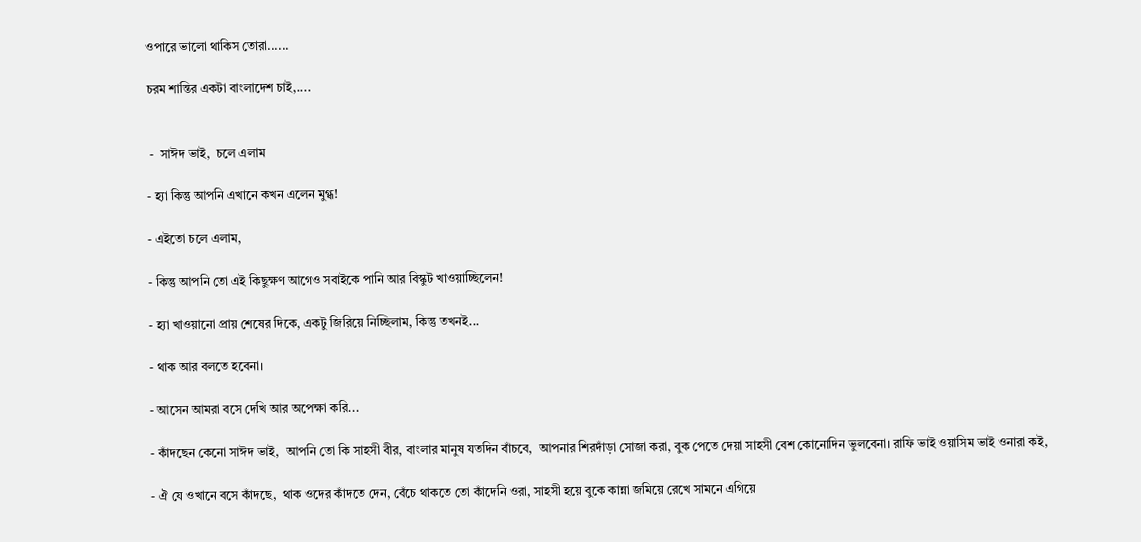ওপারে ভালো থাকিস তোরা......

চরম শান্তির একটা বাংলাদেশ চাই,....


 -  সাঈদ ভাই,  চলে এলাম

- হ্যা কিন্তু আপনি এখানে কখন এলেন মুগ্ধ!

- এইতো চলে এলাম,

- কিন্তু আপনি তো এই কিছুক্ষণ আগেও সবাইকে পানি আর বিস্কুট খাওয়াচ্ছিলেন!

- হ্যা খাওয়ানো প্রায় শেষের দিকে, একটু জিরিয়ে নিচ্ছিলাম, কিন্তু তখনই...

- থাক আর বলতে হবেনা।

- আসেন আমরা বসে দেখি আর অপেক্ষা করি...

- কাঁদছেন কেনো সাঈদ ভাই,  আপনি তো কি সাহসী বীর, বাংলার মানুষ যতদিন বাঁচবে,  আপনার শিরদাঁড়া সোজা করা, বুক পেতে দেয়া সাহসী বেশ কোনোদিন ভুলবেনা। রাফি ভাই ওয়াসিম ভাই ওনারা কই,

- ঐ যে ওখানে বসে কাঁদছে,  থাক ওদের কাঁদতে দেন, বেঁচে থাকতে তো কাঁদেনি ওরা, সাহসী হয়ে বুকে কান্না জমিয়ে রেখে সামনে এগিয়ে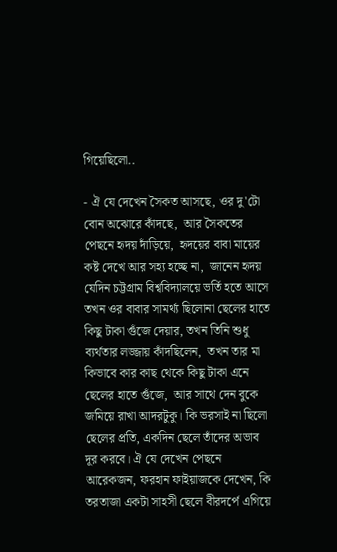গিয়েছিলো..

- ঐ যে দেখেন সৈকত আসছে, ওর দু'টো বোন অঝোরে কাঁদছে,  আর সৈকতের পেছনে হৃদয় দাঁড়িয়ে,  হৃদয়ের বাবা মায়ের কষ্ট দেখে আর সহ্য হচ্ছে না,  জানেন হৃদয় যেদিন চট্টগ্রাম বিশ্ববিদ্যালয়ে ভর্তি হতে আসে তখন ওর বাবার সামর্থ্য ছিলোনা ছেলের হাতে কিছু টাকা গুঁজে দেয়ার, তখন তিনি শুধু ব্যর্থতার লজ্জায় কাঁদছিলেন,  তখন তার মা কিভাবে কার কাছ থেকে কিছু টাকা এনে ছেলের হাতে গুঁজে,  আর সাথে দেন বুকে জমিয়ে রাখা আদরটুকু। কি ভরসাই না ছিলো ছেলের প্রতি, একদিন ছেলে তাঁদের অভাব দূর করবে। ঐ যে দেখেন পেছনে আরেকজন, ফরহান ফাইয়াজকে দেখেন, কি তরতাজা একটা সাহসী ছেলে বীরদর্পে এগিয়ে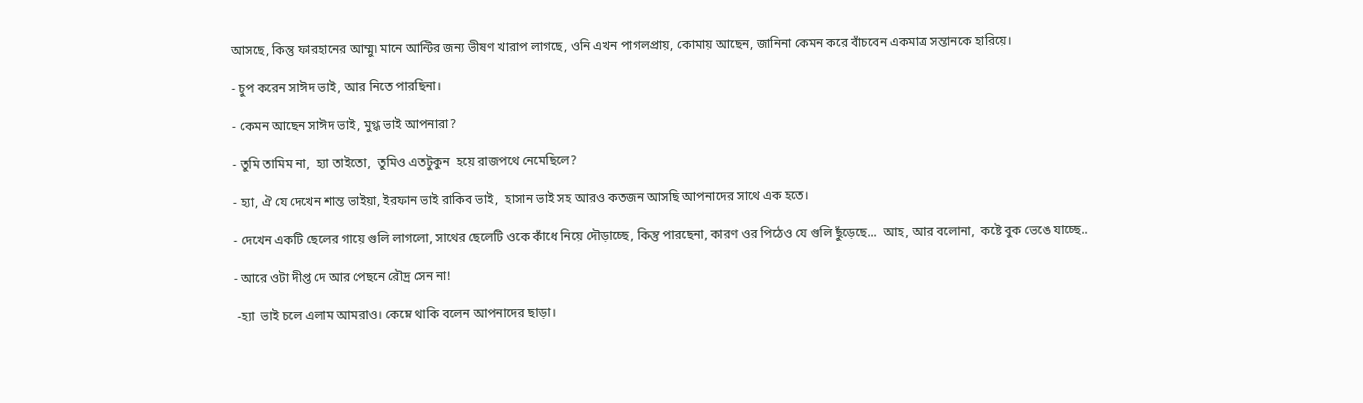আসছে, কিন্তু ফারহানের আম্মু৷ মানে আন্টির জন্য ভীষণ খারাপ লাগছে, ওনি এখন পাগলপ্রায়, কোমায় আছেন, জানিনা কেমন করে বাঁচবেন একমাত্র সন্তানকে হারিয়ে।

- চুপ করেন সাঈদ ভাই, আর নিতে পারছিনা।

- কেমন আছেন সাঈদ ভাই, মুগ্ধ ভাই আপনারা?

- তুমি তামিম না,  হ্যা তাইতো,  তুমিও এতটুকুন  হয়ে রাজপথে নেমেছিলে?

- হ্যা, ঐ যে দেখেন শান্ত ভাইয়া, ইরফান ভাই রাকিব ভাই,  হাসান ভাই সহ আরও কতজন আসছি আপনাদের সাথে এক হতে।

- দেখেন একটি ছেলের গায়ে গুলি লাগলো, সাথের ছেলেটি ওকে কাঁধে নিয়ে দৌড়াচ্ছে, কিন্তু পারছেনা, কারণ ওর পিঠেও যে গুলি ছুঁড়েছে...  আহ, আর বলোনা,  কষ্টে বুক ভেঙে যাচ্ছে..

- আরে ওটা দীপ্ত দে আর পেছনে রৌদ্র সেন না!

 -হ্যা  ভাই চলে এলাম আমরাও। কেম্নে থাকি বলেন আপনাদের ছাড়া।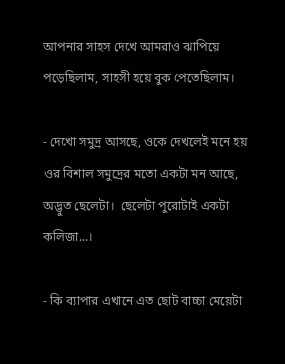আপনার সাহস দেখে আমরাও ঝাপিয়ে পড়েছিলাম, সাহসী হয়ে বুক পেতেছিলাম।

- দেখো সমুদ্র আসছে, ওকে দেখলেই মনে হয় ওর বিশাল সমুদ্রের মতো একটা মন আছে, অদ্ভুত ছেলেটা।  ছেলেটা পুরোটাই একটা কলিজা...।

- কি ব্যাপার এখানে এত ছোট বাচ্চা মেয়েটা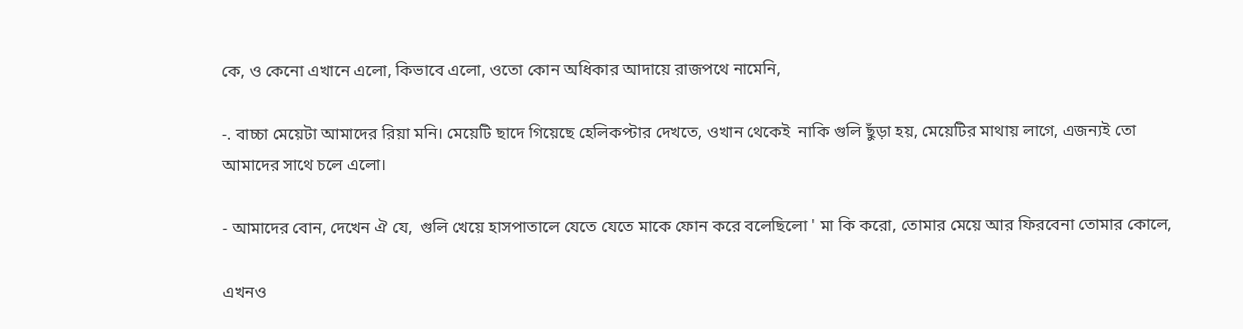কে, ও কেনো এখানে এলো, কিভাবে এলো, ওতো কোন অধিকার আদায়ে রাজপথে নামেনি,

-. বাচ্চা মেয়েটা আমাদের রিয়া মনি। মেয়েটি ছাদে গিয়েছে হেলিকপ্টার দেখতে, ওখান থেকেই  নাকি গুলি ছুঁড়া হয়, মেয়েটির মাথায় লাগে, এজন্যই তো আমাদের সাথে চলে এলো।

- আমাদের বোন, দেখেন ঐ যে,  গুলি খেয়ে হাসপাতালে যেতে যেতে মাকে ফোন করে বলেছিলো ' মা কি করো, তোমার মেয়ে আর ফিরবেনা তোমার কোলে,

এখনও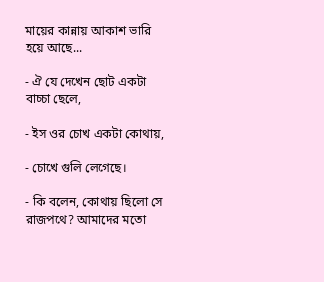মায়ের কান্নায় আকাশ ভারি হয়ে আছে...

- ঐ যে দেখেন ছোট একটা বাচ্চা ছেলে,

- ইস ওর চোখ একটা কোথায়,

- চোখে গুলি লেগেছে।

- কি বলেন, কোথায় ছিলো সে রাজপথে? আমাদের মতো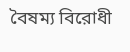বৈষম্য বিরোধী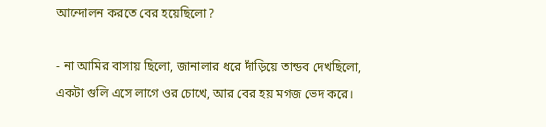আন্দোলন করতে বের হয়েছিলো?

- না আমির বাসায় ছিলো, জানালার ধরে দাঁড়িয়ে তান্ডব দেখছিলো, একটা গুলি এসে লাগে ওর চোখে, আর বের হয় মগজ ভেদ করে।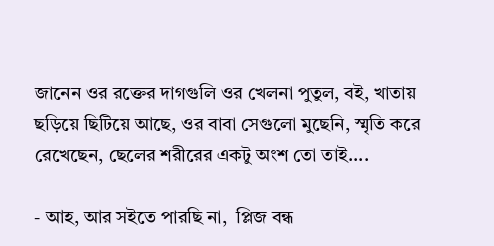জানেন ওর রক্তের দাগগুলি ওর খেলনা পুতুল, বই, খাতায় ছড়িয়ে ছিটিয়ে আছে, ওর বাবা সেগুলো মুছেনি, স্মৃতি করে রেখেছেন, ছেলের শরীরের একটু অংশ তো তাই....

- আহ, আর সইতে পারছি না,  প্লিজ বন্ধ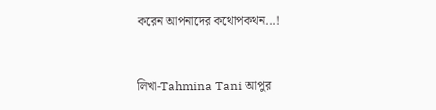করেন আপনাদের কথোপকথন...!


লিখা-Tahmina Tani আপুর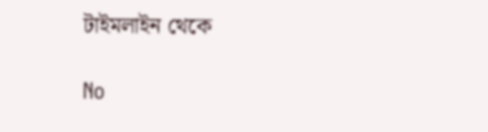টাইমলাইন থেকে

No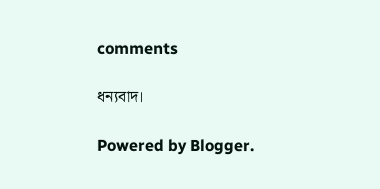comments

ধন্যবাদ।

Powered by Blogger.